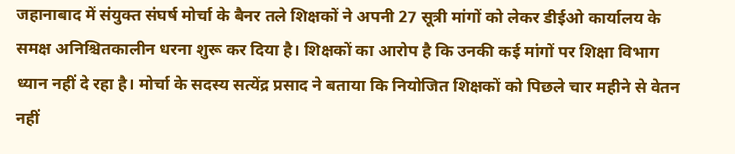जहानाबाद में संयुक्त संघर्ष मोर्चा के बैनर तले शिक्षकों ने अपनी 27 सूत्री मांगों को लेकर डीईओ कार्यालय के समक्ष अनिश्चितकालीन धरना शुरू कर दिया है। शिक्षकों का आरोप है कि उनकी कई मांगों पर शिक्षा विभाग ध्यान नहीं दे रहा है। मोर्चा के सदस्य सत्येंद्र प्रसाद ने बताया कि नियोजित शिक्षकों को पिछले चार महीने से वेतन नहीं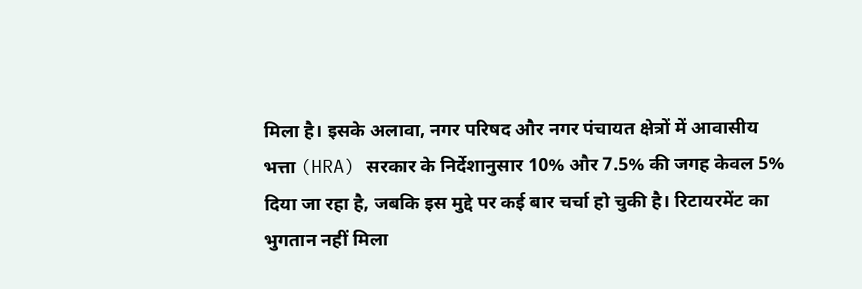मिला है। इसके अलावा, नगर परिषद और नगर पंचायत क्षेत्रों में आवासीय भत्ता (HRA) सरकार के निर्देशानुसार 10% और 7.5% की जगह केवल 5% दिया जा रहा है, जबकि इस मुद्दे पर कई बार चर्चा हो चुकी है। रिटायरमेंट का भुगतान नहीं मिला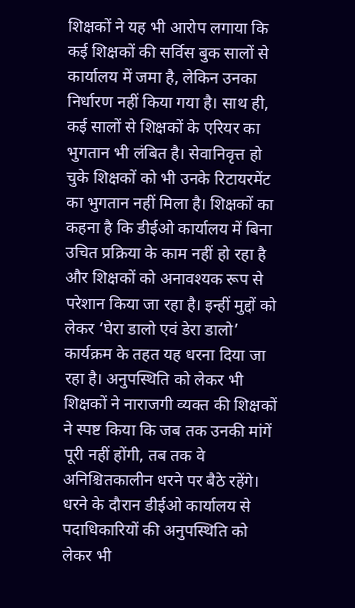शिक्षकों ने यह भी आरोप लगाया कि कई शिक्षकों की सर्विस बुक सालों से कार्यालय में जमा है, लेकिन उनका निर्धारण नहीं किया गया है। साथ ही, कई सालों से शिक्षकों के एरियर का भुगतान भी लंबित है। सेवानिवृत्त हो चुके शिक्षकों को भी उनके रिटायरमेंट का भुगतान नहीं मिला है। शिक्षकों का कहना है कि डीईओ कार्यालय में बिना उचित प्रक्रिया के काम नहीं हो रहा है और शिक्षकों को अनावश्यक रूप से परेशान किया जा रहा है। इन्हीं मुद्दों को लेकर ‘घेरा डालो एवं डेरा डालो’ कार्यक्रम के तहत यह धरना दिया जा रहा है। अनुपस्थिति को लेकर भी शिक्षकों ने नाराजगी व्यक्त की शिक्षकों ने स्पष्ट किया कि जब तक उनकी मांगें पूरी नहीं होंगी, तब तक वे अनिश्चितकालीन धरने पर बैठे रहेंगे। धरने के दौरान डीईओ कार्यालय से पदाधिकारियों की अनुपस्थिति को लेकर भी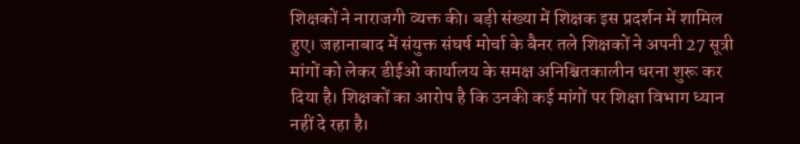शिक्षकों ने नाराजगी व्यक्त की। बड़ी संख्या में शिक्षक इस प्रदर्शन में शामिल हुए। जहानाबाद में संयुक्त संघर्ष मोर्चा के बैनर तले शिक्षकों ने अपनी 27 सूत्री मांगों को लेकर डीईओ कार्यालय के समक्ष अनिश्चितकालीन धरना शुरू कर दिया है। शिक्षकों का आरोप है कि उनकी कई मांगों पर शिक्षा विभाग ध्यान नहीं दे रहा है।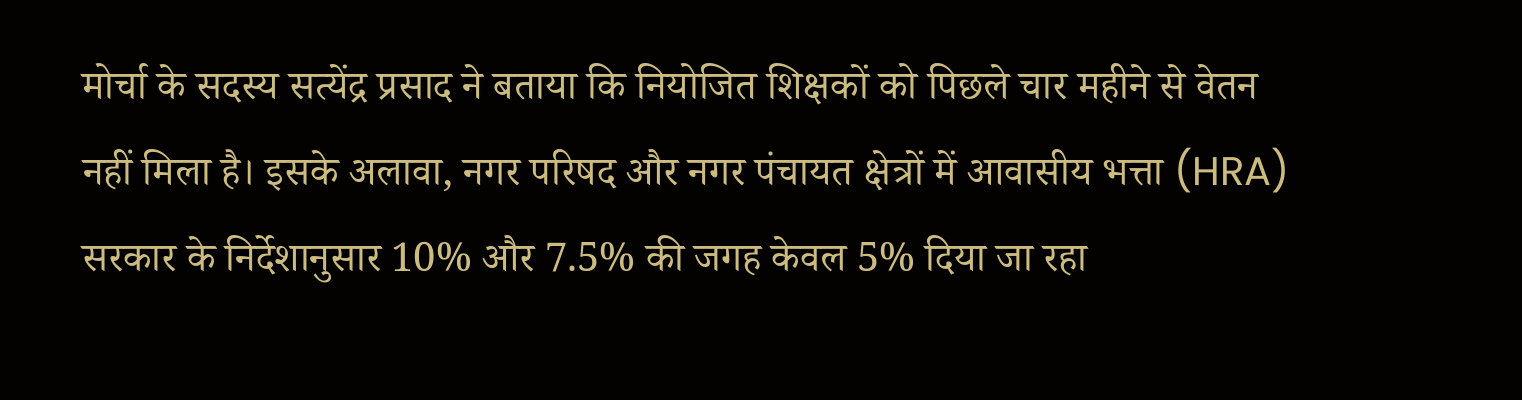मोर्चा के सदस्य सत्येंद्र प्रसाद ने बताया कि नियोजित शिक्षकों को पिछले चार महीने से वेतन नहीं मिला है। इसके अलावा, नगर परिषद और नगर पंचायत क्षेत्रों में आवासीय भत्ता (HRA) सरकार के निर्देशानुसार 10% और 7.5% की जगह केवल 5% दिया जा रहा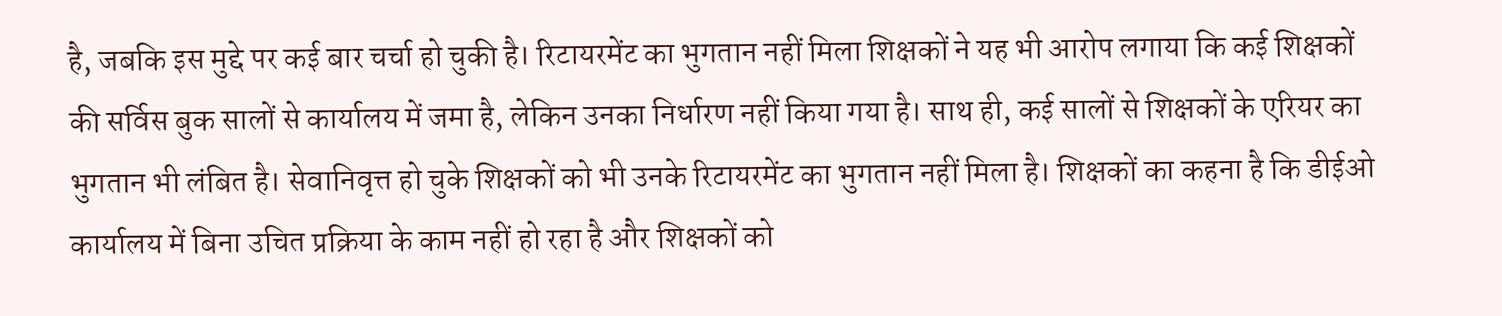है, जबकि इस मुद्दे पर कई बार चर्चा हो चुकी है। रिटायरमेंट का भुगतान नहीं मिला शिक्षकों ने यह भी आरोप लगाया कि कई शिक्षकों की सर्विस बुक सालों से कार्यालय में जमा है, लेकिन उनका निर्धारण नहीं किया गया है। साथ ही, कई सालों से शिक्षकों के एरियर का भुगतान भी लंबित है। सेवानिवृत्त हो चुके शिक्षकों को भी उनके रिटायरमेंट का भुगतान नहीं मिला है। शिक्षकों का कहना है कि डीईओ कार्यालय में बिना उचित प्रक्रिया के काम नहीं हो रहा है और शिक्षकों को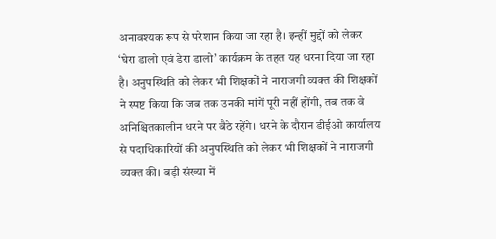अनावश्यक रूप से परेशान किया जा रहा है। इन्हीं मुद्दों को लेकर ‘घेरा डालो एवं डेरा डालो’ कार्यक्रम के तहत यह धरना दिया जा रहा है। अनुपस्थिति को लेकर भी शिक्षकों ने नाराजगी व्यक्त की शिक्षकों ने स्पष्ट किया कि जब तक उनकी मांगें पूरी नहीं होंगी, तब तक वे अनिश्चितकालीन धरने पर बैठे रहेंगे। धरने के दौरान डीईओ कार्यालय से पदाधिकारियों की अनुपस्थिति को लेकर भी शिक्षकों ने नाराजगी व्यक्त की। बड़ी संख्या में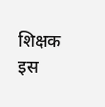शिक्षक इस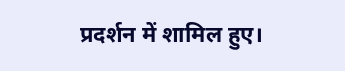प्रदर्शन में शामिल हुए।